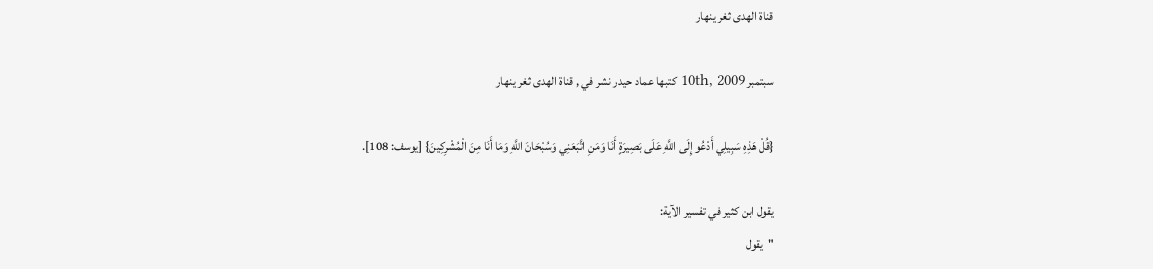قناة الهدى ثغر ينهار

سبتمبر 10th, 2009 كتبها عماد حيدر نشر في , قناة الهدى ثغر ينهار

{قُلْ هَذِهِ سَبِيلِي أَدْعُو إِلَى اللَّهِ عَلَى بَصِيرَةٍ أَنَا وَمَنِ اتَّبَعَنِي وَسُبْحَانَ اللَّهِ وَمَا أَنَا مِنَ الْمُشْرِكِينَ} [يوسف: 108].

يقول ابن كثير في تفسير الآية:
"يقول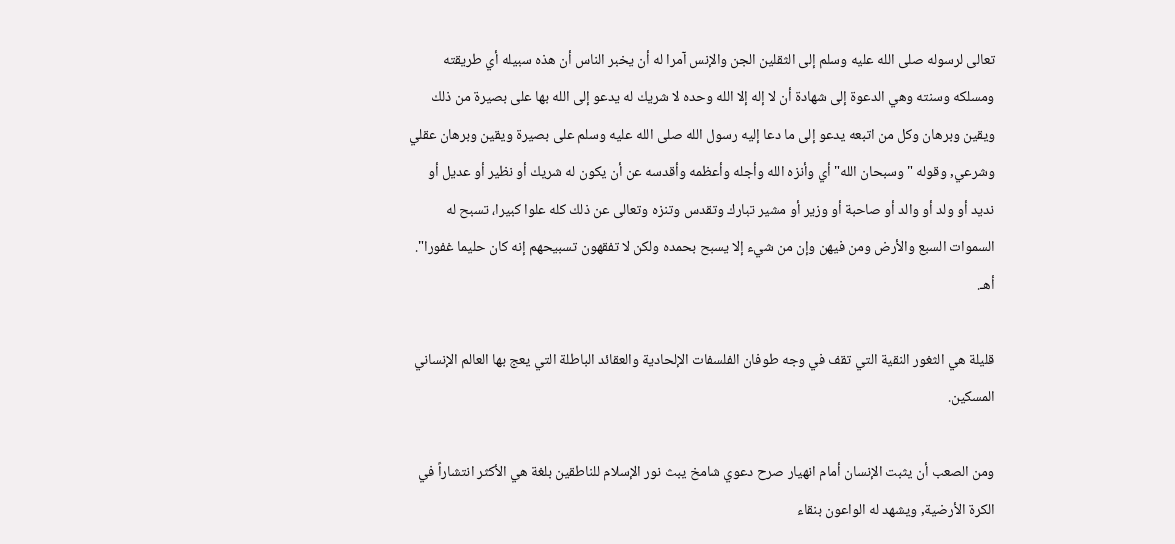تعالى لرسوله صلى الله عليه وسلم إلى الثقلين الجن والإنس آمرا له أن يخبر الناس أن هذه سبيله أي طريقته ومسلكه وسنته وهي الدعوة إلى شهادة أن لا إله إلا الله وحده لا شريك له يدعو إلى الله بها على بصيرة من ذلك ويقين وبرهان وكل من اتبعه يدعو إلى ما دعا إليه رسول الله صلى الله عليه وسلم على بصيرة ويقين وبرهان عقلي وشرعي, وقوله "وسبحان الله" أي وأنزه الله وأجله وأعظمه وأقدسه عن أن يكون له شريك أو نظير أو عديل أو نديد أو ولد أو والد أو صاحبة أو وزير أو مشير تبارك وتقدس وتنزه وتعالى عن ذلك كله علوا كبيرا، تسبح له السموات السبع والأرض ومن فيهن وإن من شيء إلا يسبح بحمده ولكن لا تفقهون تسبيحهم إنه كان حليما غفورا". أهـ.

قليلة هي الثغور النقية التي تقف في وجه طوفان الفلسفات الإلحادية والعقائد الباطلة التي يعج بها العالم الإنساني المسكين.

ومن الصعب أن يثبت الإنسان أمام انهيار صرح دعوي شامخ يبث نور الإسلام للناطقين بلغة هي الأكثر انتشاراً في الكرة الأرضية, ويشهد له الواعون بنقاء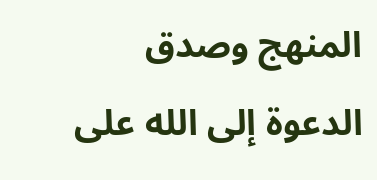المنهج وصدق الدعوة إلى الله على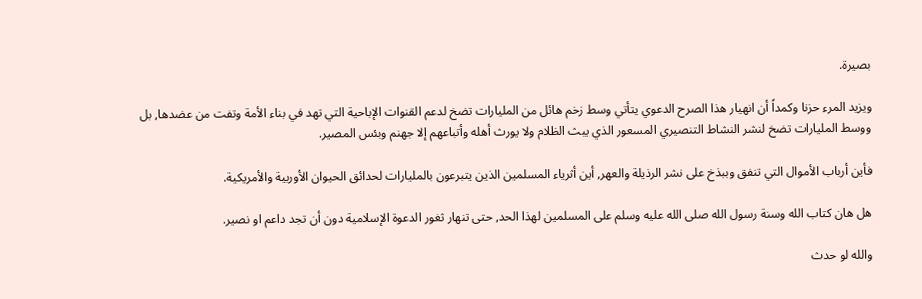بصيرة.

ويزيد المرء حزنا وكمداً أن انهيار هذا الصرح الدعوي يتأتي وسط زخم هائل من المليارات تضخ لدعم القنوات الإباحية التي تهد في بناء الأمة وتفت من عضدها, بل ووسط المليارات تضخ لنشر النشاط التنصيري المسعور الذي يبث الظلام ولا يورث أهله وأتباعهم إلا جهنم وبئس المصير.

فأين أرباب الأموال التي تنفق وببذخ على نشر الرذيلة والعهر, أين أثرياء المسلمين الذين يتبرعون بالمليارات لحدائق الحيوان الأوربية والأمريكية.

هل هان كتاب الله وسنة رسول الله صلى الله عليه وسلم على المسلمين لهذا الحد, حتى تنهار ثغور الدعوة الإسلامية دون أن تجد داعم او نصير.

والله لو حدث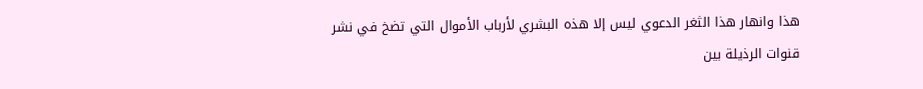هذا وانهار هذا الثغر الدعوي ليس إلا هذه البشري لأرباب الأموال التي تضخ في نشر قنوات الرذيلة بين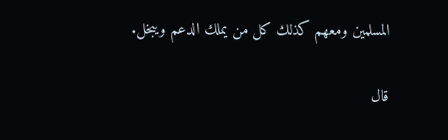المسلمين ومعهم كذلك كل من يملك الدعم ويبخل.

قال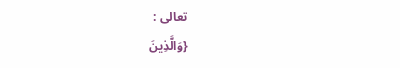تعالى :
{وَالَّذِينَ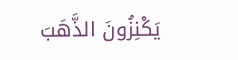يَكْنِزُونَ الذَّهَبَ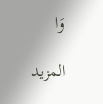وَا

المزيد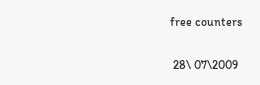free counters

 28\ 07\2009